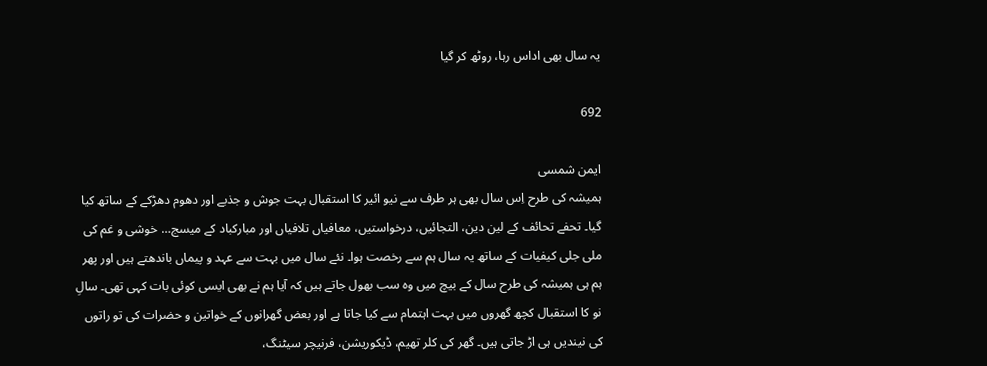یہ سال بھی اداس رہا، روٹھ کر گیا

692

ایمن شمسی
ہمیشہ کی طرح اِس سال بھی ہر طرف سے نیو ائیر کا استقبال بہت جوش و جذبے اور دھوم دھڑکے کے ساتھ کیا گیا۔ تحفے تحائف کے لین دین، التجائیں، درخواستیں، معافیاں تلافیاں اور مبارکباد کے میسج… خوشی و غم کی ملی جلی کیفیات کے ساتھ یہ سال ہم سے رخصت ہوا۔ نئے سال میں بہت سے عہد و پیماں باندھتے ہیں اور پھر ہم ہی ہمیشہ کی طرح سال کے بیچ میں وہ سب بھول جاتے ہیں کہ آیا ہم نے بھی ایسی کوئی بات کہی تھی۔ سالِ نو کا استقبال کچھ گھروں میں بہت اہتمام سے کیا جاتا ہے اور بعض گھرانوں کے خواتین و حضرات کی تو راتوں کی نیندیں ہی اڑ جاتی ہیں۔ گھر کی کلر تھیم، ڈیکوریشن، فرنیچر سیٹنگ،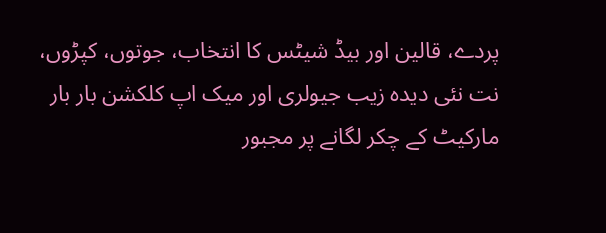پردے، قالین اور بیڈ شیٹس کا انتخاب، جوتوں، کپڑوں، نت نئی دیدہ زیب جیولری اور میک اپ کلکشن بار بار مارکیٹ کے چکر لگانے پر مجبور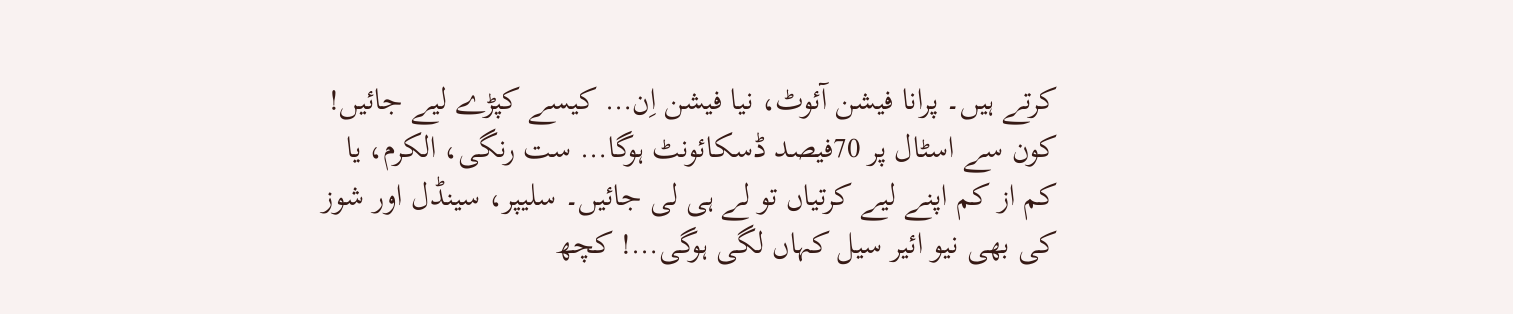کرتے ہیں۔ پرانا فیشن آئوٹ، نیا فیشن اِن… کیسے کپڑے لیے جائیں! کون سے اسٹال پر 70فیصد ڈسکائونٹ ہوگا… ست رنگی، الکرم، یا کم از کم اپنے لیے کرتیاں تو لے ہی لی جائیں۔ سلیپر، سینڈل اور شوز کی بھی نیو ائیر سیل کہاں لگی ہوگی…! کچھ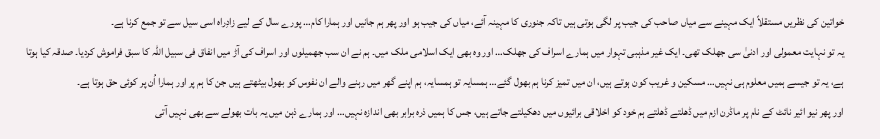خواتین کی نظریں مستقلاً ایک مہینے سے میاں صاحب کی جیب پر لگی ہوتی ہیں تاکہ جنوری کا مہینہ آئے، میاں کی جیب ہو اور پھر ہم جانیں اور ہمارا کام… پورے سال کے لیے زادِراہ اسی سیل سے تو جمع کرنا ہے۔
یہ تو نہایت معمولی اور ادنیٰ سی جھلک تھی۔ ایک غیر مذہبی تہوار میں ہمارے اسراف کی جھلک… اور وہ بھی ایک اسلامی ملک میں۔ ہم نے ان سب جھمیلوں اور اسراف کی آڑ میں انفاق فی سبیل اللہ کا سبق فراموش کردیا۔ صدقہ کیا ہوتا ہے، یہ تو جیسے ہمیں معلوم ہی نہیں… مسکین و غریب کون ہوتے ہیں، ان میں تمیز کرنا ہم بھول گئے… ہمسایہ تو ہمسایہ، ہم اپنے گھر میں رہنے والے ان نفوس کو بھول بیٹھتے ہیں جن کا ہم پر اور ہمارا اُن پر کوئی حق ہوتا ہے۔
اور پھر نیو ائیر نائٹ کے نام پر ماڈرن ازم میں ڈھلتے ڈھلتے ہم خود کو اخلاقی برائیوں میں دھکیلتے جاتے ہیں، جس کا ہمیں ذرہ برابر بھی اندازہ نہیں… اور ہمارے ذہن میں یہ بات بھولے سے بھی نہیں آتی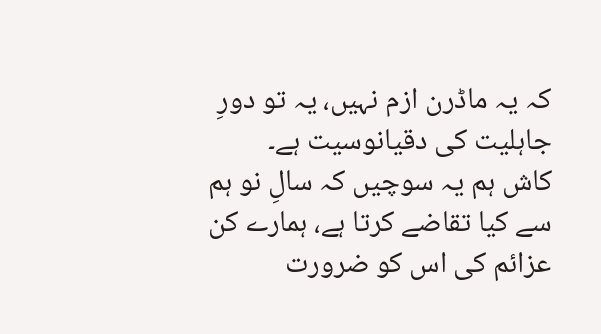کہ یہ ماڈرن ازم نہیں، یہ تو دورِ جاہلیت کی دقیانوسیت ہے۔
کاش ہم یہ سوچیں کہ سالِ نو ہم سے کیا تقاضے کرتا ہے، ہمارے کن عزائم کی اس کو ضرورت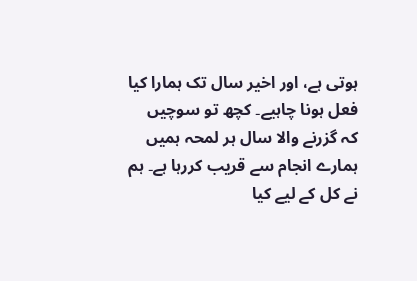ہوتی ہے، اور اخیر سال تک ہمارا کیا فعل ہونا چاہیے۔ کچھ تو سوچیں کہ گزرنے والا سال ہر لمحہ ہمیں ہمارے انجام سے قریب کررہا ہے۔ ہم نے کل کے لیے کیا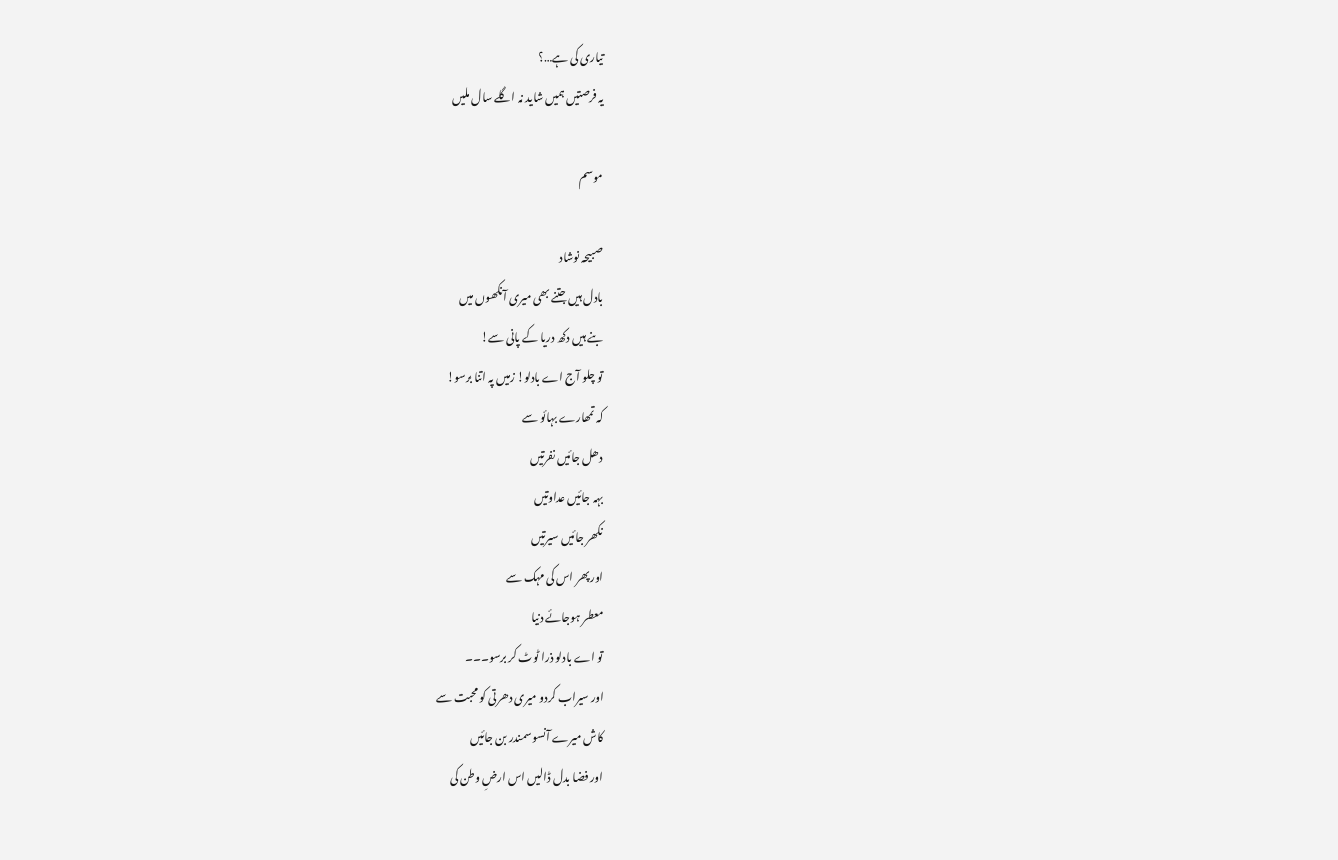تیاری کی ہے…؟
یہ فرصتیں ہمیں شاید نہ اگلے سال ملیں

موسم

صبیحہ نوشاد
بادل ہیں جتنے بھی میری آنکھوں میں
بنے ہیں دکھ دریا کے پانی سے!
تو چلو آج اے بادلو! زمیں پہ اتنا برسو!
کہ تمھارے بہائو سے
دھل جائیں نفرتیں
بہہ جائیں عداوتیں
نکھر جائیں سیرتیں
اور پھر اس کی مہک سے
معطر ہوجائے دنیا
تو اے بادلو ذرا ٹوٹ کر برسو۔۔۔
اور سیراب کردو میری دھرتی کو محبت سے
کاش میرے آنسو سمندر بن جائیں
اور فضا بدل ڈالیں اس ارضِ وطن کی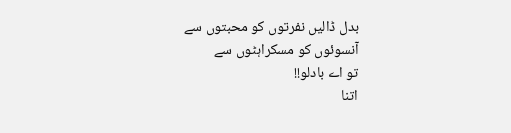بدل ڈالیں نفرتوں کو محبتوں سے
آنسوئوں کو مسکراہٹوں سے
تو اے بادلو!!
اتنا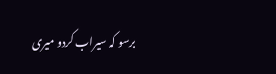برسو کہ سیراب کردو میری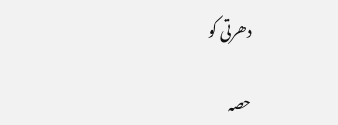دھرتی کو

حصہ